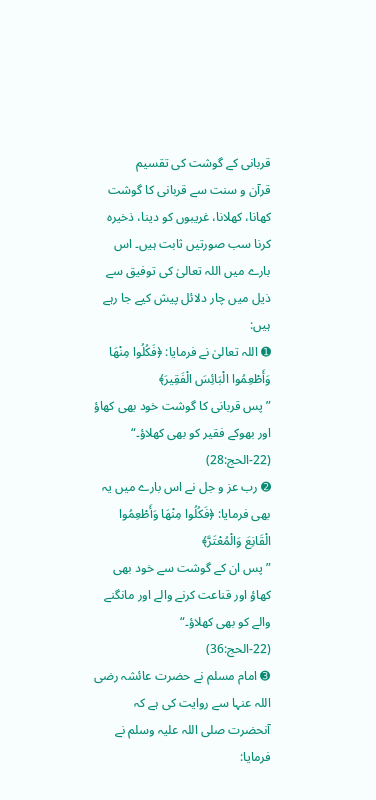قربانی کے گوشت کی تقسیم
قرآن و سنت سے قربانی کا گوشت کھانا، کھلانا، غریبوں کو دینا، ذخیرہ کرنا سب صورتیں ثابت ہیں۔ اس بارے میں اللہ تعالیٰ کی توفیق سے ذیل میں چار دلائل پیش کیے جا رہے ہیں:
➊ اللہ تعالیٰ نے فرمایا: ﴿فَكُلُوا مِنْهَا وَأَطْعِمُوا الْبَائِسَ الْفَقِيرَ﴾
”پس قربانی کا گوشت خود بھی کھاؤ اور بھوکے فقیر کو بھی کھلاؤ۔“
(22-الحج:28)
➋ رب عز و جل نے اس بارے میں یہ بھی فرمایا: ﴿فَكُلُوا مِنْهَا وَأَطْعِمُوا الْقَانِعَ وَالْمُعْتَرَّ﴾
”پس ان کے گوشت سے خود بھی کھاؤ اور قناعت کرنے والے اور مانگنے والے کو بھی کھلاؤ۔“
(22-الحج:36)
➌ امام مسلم نے حضرت عائشہ رضی اللہ عنہا سے روایت کی ہے کہ آنحضرت صلی اللہ علیہ وسلم نے فرمایا: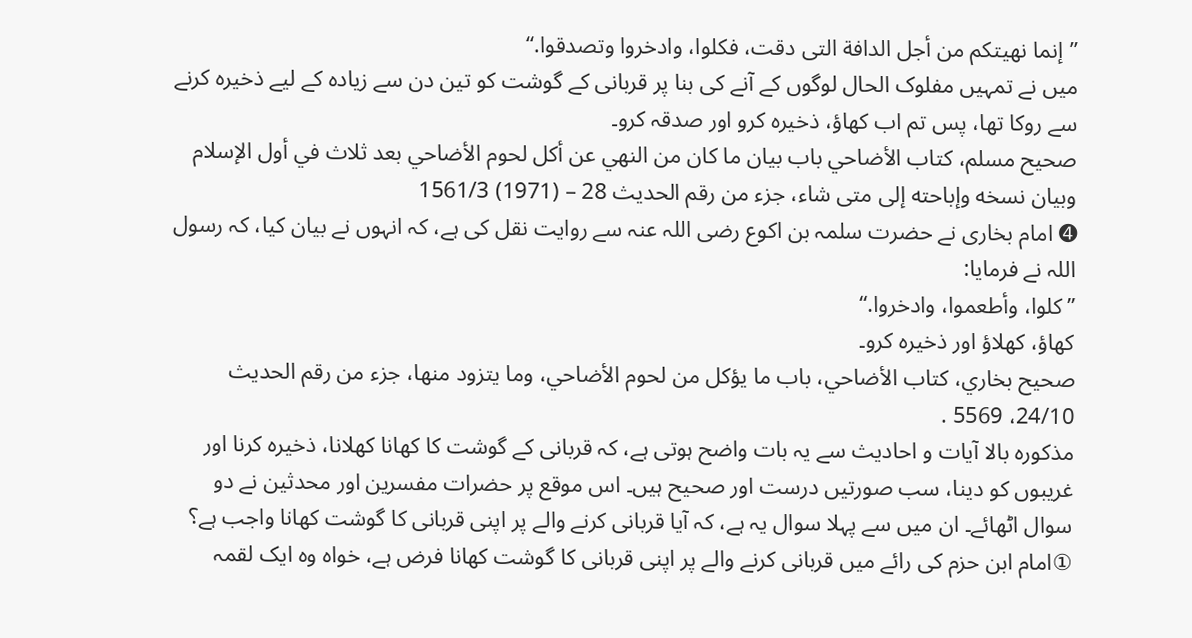”إنما نهيتكم من أجل الدافة التى دقت، فكلوا، وادخروا وتصدقوا.“
میں نے تمہیں مفلوک الحال لوگوں کے آنے کی بنا پر قربانی کے گوشت کو تین دن سے زیادہ کے لیے ذخیرہ کرنے سے روکا تھا، پس تم اب کھاؤ، ذخیرہ کرو اور صدقہ کرو۔
صحیح مسلم، كتاب الأضاحي باب بيان ما كان من النهي عن أكل لحوم الأضاحي بعد ثلاث في أول الإسلام وبيان نسخه وإباحته إلى متى شاء، جزء من رقم الحديث 28 – (1971) 1561/3
➍ امام بخاری نے حضرت سلمہ بن اکوع رضی اللہ عنہ سے روایت نقل کی ہے، کہ انہوں نے بیان کیا، کہ رسول اللہ نے فرمایا:
”كلوا، وأطعموا، وادخروا.“
کھاؤ، کھلاؤ اور ذخیرہ کرو۔
صحيح بخاري، كتاب الأضاحي، باب ما يؤكل من لحوم الأضاحي، وما يتزود منها، جزء من رقم الحديث 24/10، 5569 .
مذکورہ بالا آیات و احادیث سے یہ بات واضح ہوتی ہے، کہ قربانی کے گوشت کا کھانا کھلانا، ذخیرہ کرنا اور غریبوں کو دینا، سب صورتیں درست اور صحیح ہیں۔ اس موقع پر حضرات مفسرین اور محدثین نے دو سوال اٹھائے۔ ان میں سے پہلا سوال یہ ہے، کہ آیا قربانی کرنے والے پر اپنی قربانی کا گوشت کھانا واجب ہے؟
①امام ابن حزم کی رائے میں قربانی کرنے والے پر اپنی قربانی کا گوشت کھانا فرض ہے، خواہ وہ ایک لقمہ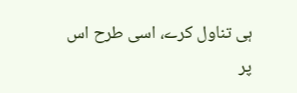ہی تناول کرے، اسی طرح اس پر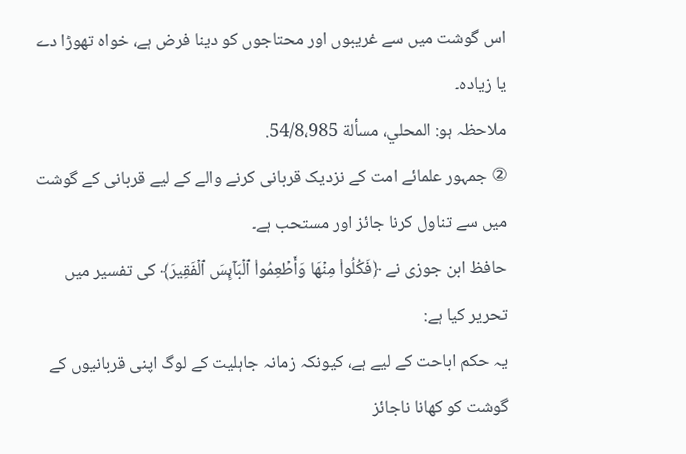اس گوشت میں سے غریبوں اور محتاجوں کو دینا فرض ہے، خواہ تھوڑا دے یا زیادہ۔
ملاحظہ ہو: المحلي، مسألة 54/8،985.
② جمہور علمائے امت کے نزدیک قربانی کرنے والے کے لیے قربانی کے گوشت میں سے تناول کرنا جائز اور مستحب ہے۔
حافظ ابن جوزی نے ﴿فَكُلُوا۟ مِنۡهَا وَأَطۡعِمُوا۟ ٱلۡبَاۤىِٕسَ ٱلۡفَقِيرَ﴾ کی تفسیر میں تحریر کیا ہے:
یہ حکم اباحت کے لیے ہے، کیونکہ زمانہ جاہلیت کے لوگ اپنی قربانیوں کے گوشت کو کھانا ناجائز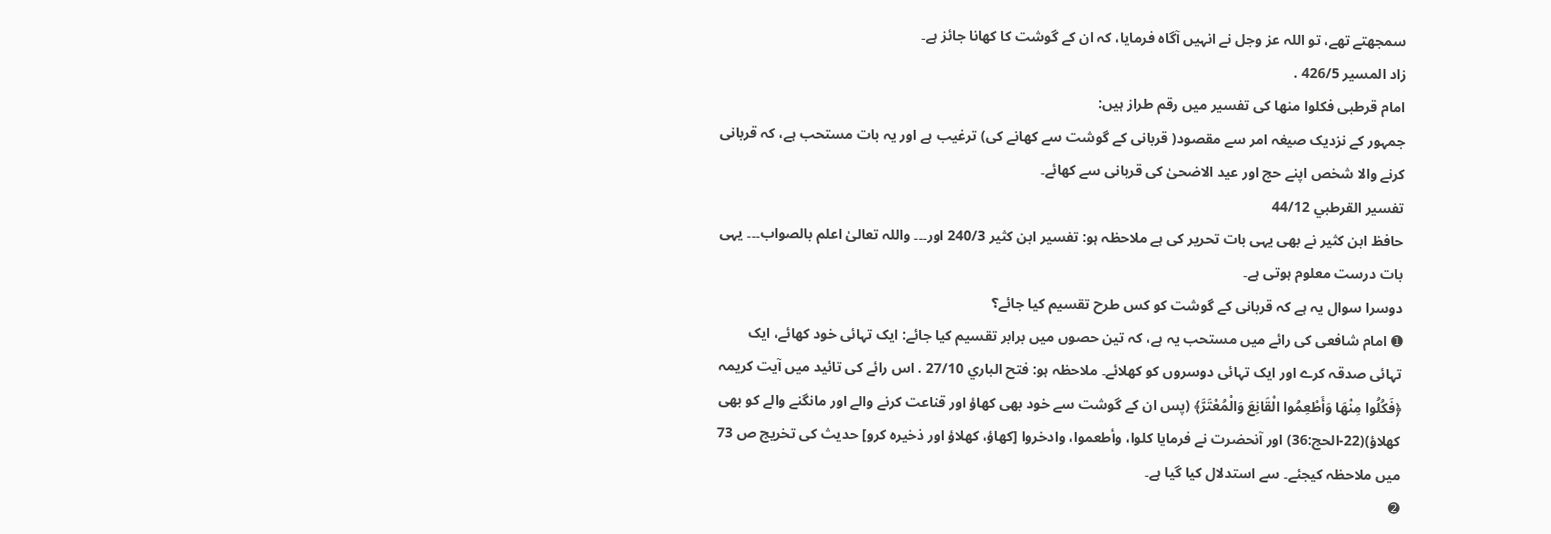سمجھتے تھے، تو اللہ عز وجل نے انہیں آگاہ فرمایا، کہ ان کے گوشت کا کھانا جائز ہے۔
زاد المسير 426/5 .
امام قرطبی فكلوا منها کی تفسیر میں رقم طراز ہیں:
جمہور کے نزدیک صیغہ امر سے مقصود( قربانی کے گوشت سے کھانے کی) ترغیب ہے اور یہ بات مستحب ہے، کہ قربانی کرنے والا شخص اپنے حج اور عید الاضحیٰ کی قربانی سے کھائے۔
تفسير القرطبي 44/12
حافظ ابن کثیر نے بھی یہی بات تحریر کی ہے ملاحظہ ہو: تفسیر ابن کثیر 240/3 اور۔۔۔ واللہ تعالیٰ اعلم بالصواب۔۔۔ یہی بات درست معلوم ہوتی ہے۔
دوسرا سوال یہ ہے کہ قربانی کے گوشت کو کس طرح تقسیم کیا جائے؟
➊ امام شافعی کی رائے میں مستحب یہ ہے، کہ تین حصوں میں برابر تقسیم کیا جائے: ایک تہائی خود کھائے، ایک تہائی صدقہ کرے اور ایک تہائی دوسروں کو کھلائے۔ ملاحظہ ہو: فتح الباري 27/10 . اس رائے کی تائید میں آیت کریمہ ﴿فَكُلُوا مِنْهَا وَأَطْعِمُوا الْقَانِعَ وَالْمُعْتَرَّ﴾ (پس ان کے گوشت سے خود بھی کھاؤ اور قناعت کرنے والے اور مانگنے والے کو بھی کھلاؤ)(22-الحج:36) اور آنحضرت نے فرمایا كلوا، وأطعموا، وادخروا [کھاؤ، کھلاؤ اور ذخیرہ کرو] حدیث کی تخریج ص 73 میں ملاحظہ کیجئے۔ سے استدلال کیا گیا ہے۔
➋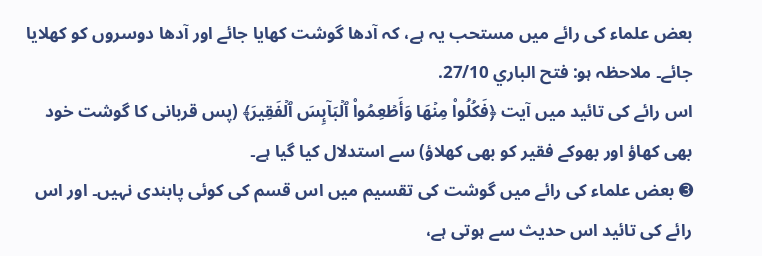بعض علماء کی رائے میں مستحب یہ ہے، کہ آدھا گوشت کھایا جائے اور آدھا دوسروں کو کھلایا جائے۔ ملاحظہ ہو: فتح الباري 27/10.
اس رائے کی تائید میں آیت ﴿فَكُلُوا۟ مِنۡهَا وَأَطۡعِمُوا۟ ٱلۡبَاۤىِٕسَ ٱلۡفَقِيرَ﴾ (پس قربانی کا گوشت خود بھی کھاؤ اور بھوکے فقیر کو بھی کھلاؤ) سے استدلال کیا گیا ہے۔
➌ بعض علماء کی رائے میں گوشت کی تقسیم میں اس قسم کی کوئی پابندی نہیں۔ اور اس رائے کی تائید اس حدیث سے ہوتی ہے،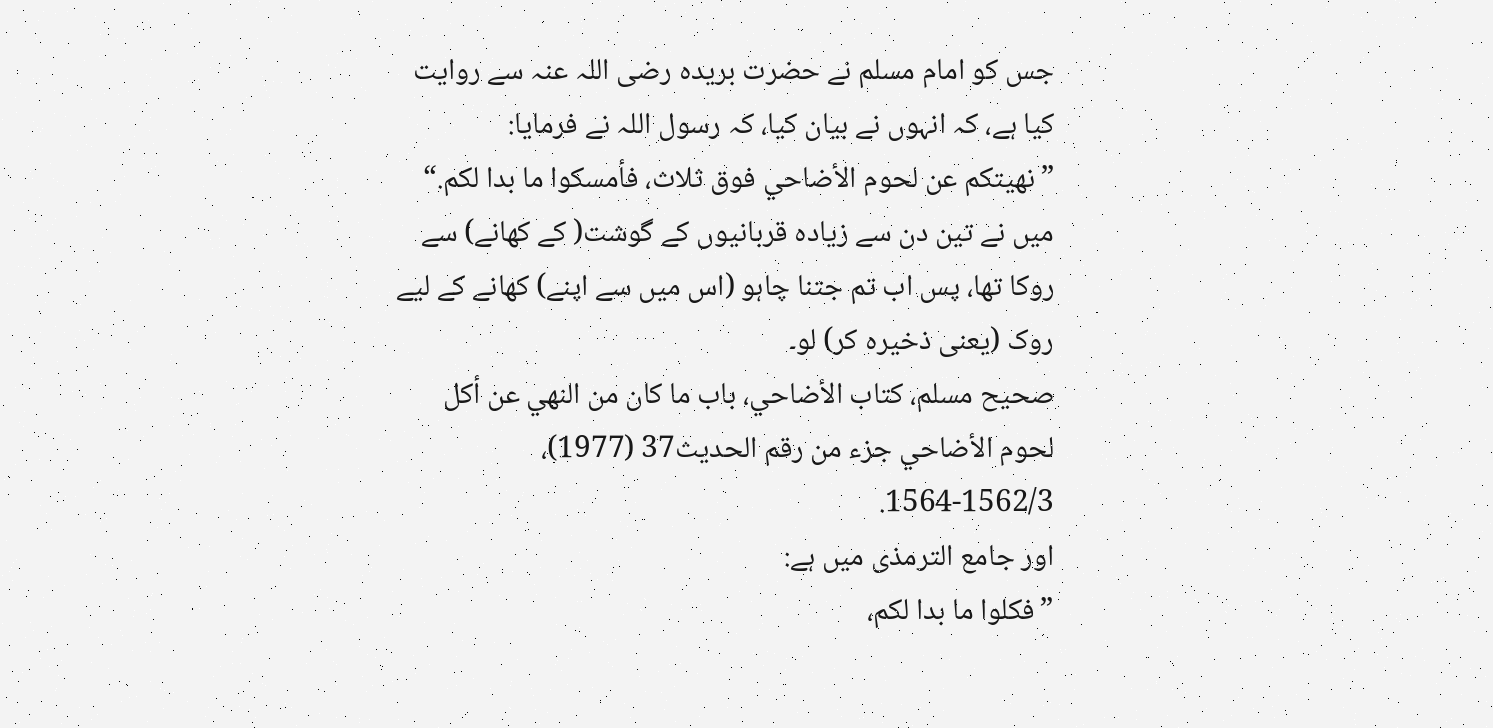جس کو امام مسلم نے حضرت بریدہ رضی اللہ عنہ سے روایت کیا ہے، کہ انہوں نے بیان کیا، کہ رسول اللہ نے فرمایا:
”نهيتكم عن لحوم الأضاحي فوق ثلاث، فأمسكوا ما بدا لكم.“
میں نے تین دن سے زیادہ قربانیوں کے گوشت( کے کھانے) سے روکا تھا، پس اب تم جتنا چاہو (اس میں سے اپنے) کھانے کے لیے روک (یعنی ذخیرہ کر) لو۔
صحيح مسلم، كتاب الأضاحي، باب ما كان من النهي عن أكل لحوم الأضاحي جزء من رقم الحدیث37 (1977)، 1562/3-1564.
اور جامع الترمذی میں ہے:
”فكلوا ما بدا لكم،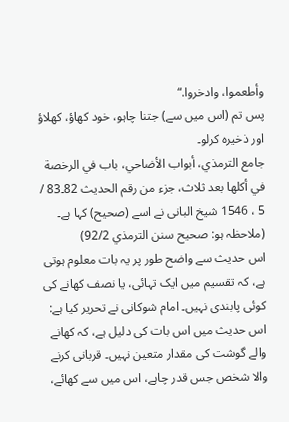وأطعموا، وادخروا.“
پس تم (اس میں سے) جتنا چاہو، خود کھاؤ، کھلاؤ اور ذخیرہ کرلو۔
جامع الترمذي، أبواب الأضاحي، باب في الرخصة في أكلها بعد ثلاث، جزء من رقم الحديث 82۔83 / 5 ، 1546 شیخ البانی نے اسے (صحیح) کہا ہے۔ (ملاحظہ ہو: صحيح سنن الترمذي 92/2)
اس حدیث سے واضح طور پر یہ بات معلوم ہوتی ہے، کہ تقسیم میں ایک تہائی، یا نصف کھانے کی کوئی پابندی نہیں۔ امام شوکانی نے تحریر کیا ہے: اس حدیث میں اس بات کی دلیل ہے، کہ کھانے والے گوشت کی مقدار متعین نہیں۔ قربانی کرنے والا شخص جس قدر چاہے، اس میں سے کھائے،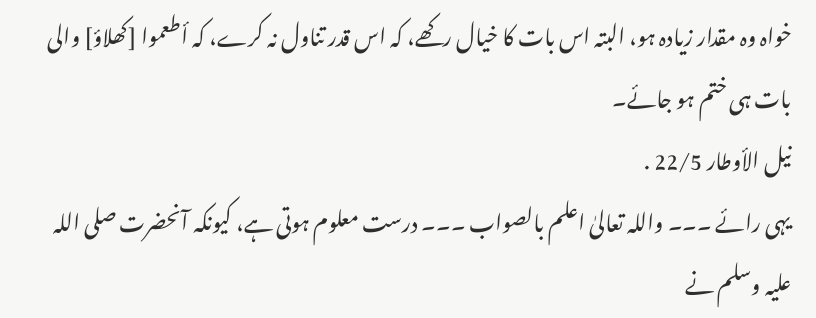خواہ وہ مقدار زیادہ ہو، البتہ اس بات کا خیال رکھے، کہ اس قدر تناول نہ کرے، کہ أطعموا [کھلاؤ] والی بات ہی ختم ہو جائے۔
نيل الأوطار 22/5 .
یہی رائے ۔۔۔ واللہ تعالیٰ اعلم بالصواب ۔۔۔ درست معلوم ہوتی ہے، کیونکہ آنحضرت صلی اللہ علیہ وسلم نے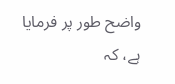واضح طور پر فرمایا ہے، کہ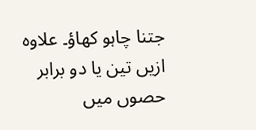جتنا چاہو کھاؤ۔ علاوہ ازیں تین یا دو برابر حصوں میں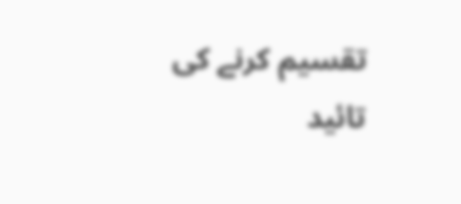تقسیم کرنے کی تائید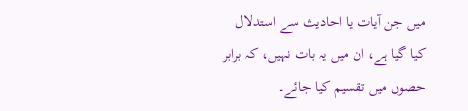میں جن آیات یا احادیث سے استدلال کیا گیا ہے، ان میں یہ بات نہیں، کہ برابر حصوں میں تقسیم کیا جائے۔